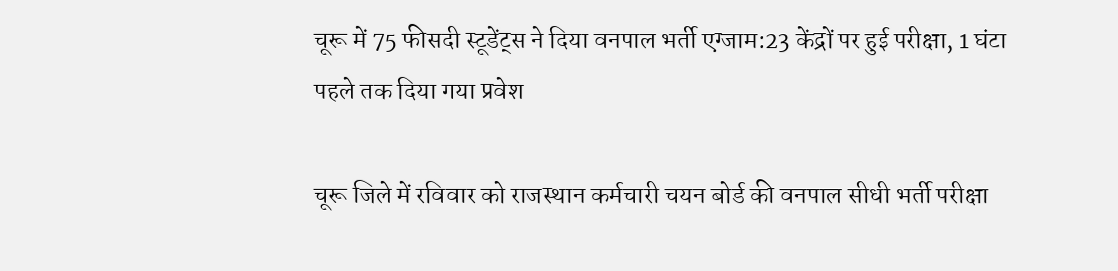चूरू में 75 फीसदी स्टूडेंट्स ने दिया वनपाल भर्ती एग्जाम:23 केंद्रों पर हुई परीक्षा, 1 घंटा पहले तक दिया गया प्रवेश

चूरू जिले में रविवार को राजस्थान कर्मचारी चयन बोर्ड की वनपाल सीधी भर्ती परीक्षा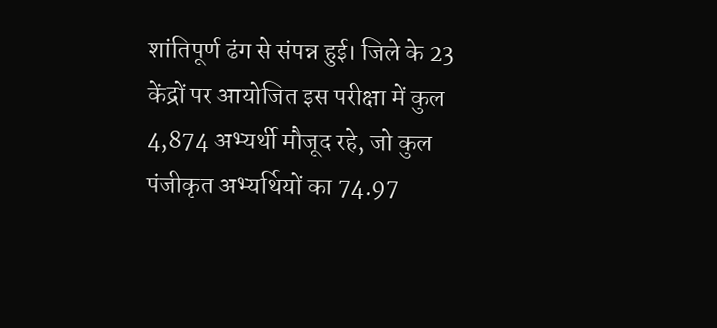शांतिपूर्ण ढंग से संपन्न हुई। जिले के 23 केंद्रों पर आयोजित इस परीक्षा में कुल 4,874 अभ्यर्थी मौजूद रहे, जो कुल पंजीकृत अभ्यर्थियों का 74.97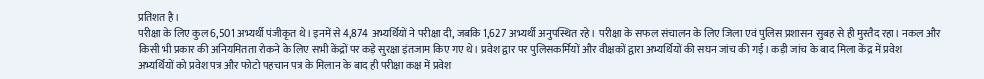प्रतिशत है।
परीक्षा के लिए कुल 6,501 अभ्यर्थी पंजीकृत थे। इनमें से 4,874 अभ्यर्थियों ने परीक्षा दी, जबकि 1,627 अभ्यर्थी अनुपस्थित रहे। परीक्षा के सफल संचालन के लिए जिला एवं पुलिस प्रशासन सुबह से ही मुस्तैद रहा। नकल और किसी भी प्रकार की अनियमितता रोकने के लिए सभी केंद्रों पर कड़े सुरक्षा इंतजाम किए गए थे। प्रवेश द्वार पर पुलिसकर्मियों और वीक्षकों द्वारा अभ्यर्थियों की सघन जांच की गई। कड़ी जांच के बाद मिला केंद्र में प्रवेश
अभ्यर्थियों को प्रवेश पत्र और फोटो पहचान पत्र के मिलान के बाद ही परीक्षा कक्ष में प्रवेश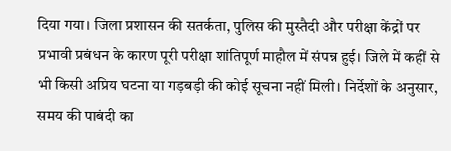दिया गया। जिला प्रशासन की सतर्कता, पुलिस की मुस्तैदी और परीक्षा केंद्रों पर प्रभावी प्रबंधन के कारण पूरी परीक्षा शांतिपूर्ण माहौल में संपन्न हुई। जिले में कहीं से भी किसी अप्रिय घटना या गड़बड़ी की कोई सूचना नहीं मिली। निर्देशों के अनुसार, समय की पाबंदी का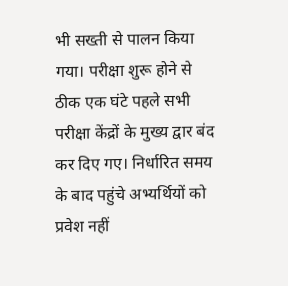भी सख्ती से पालन किया गया। परीक्षा शुरू होने से ठीक एक घंटे पहले सभी परीक्षा केंद्रों के मुख्य द्वार बंद कर दिए गए। निर्धारित समय के बाद पहुंचे अभ्यर्थियों को प्रवेश नहीं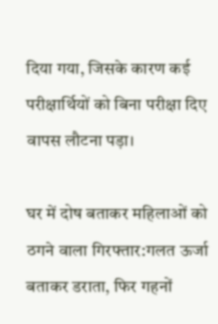दिया गया, जिसके कारण कई परीक्षार्थियों को बिना परीक्षा दिए वापस लौटना पड़ा।

घर में दोष बताकर महिलाओं को ठगने वाला गिरफ्तार:गलत ऊर्जा बताकर डराता, फिर गहनों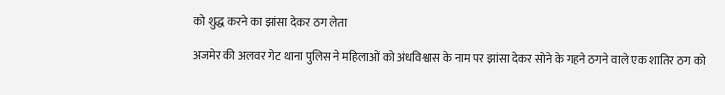को शुद्ध करने का झांसा देकर ठग लेता

अजमेर की अलवर गेट थाना पुलिस ने महिलाओं को अंधविश्वास के नाम पर झांसा देकर सोने के गहने ठगने वाले एक शातिर ठग को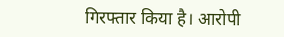गिरफ्तार किया है। आरोपी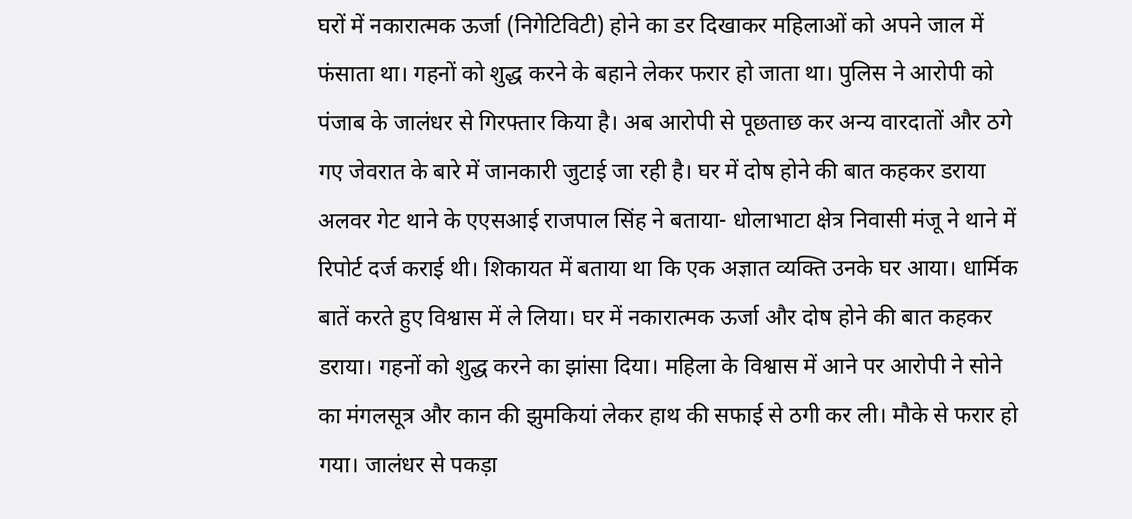घरों में नकारात्मक ऊर्जा (निगेटिविटी) होने का डर दिखाकर महिलाओं को अपने जाल में फंसाता था। गहनों को शुद्ध करने के बहाने लेकर फरार हो जाता था। पुलिस ने आरोपी को पंजाब के जालंधर से गिरफ्तार किया है। अब आरोपी से पूछताछ कर अन्य वारदातों और ठगे गए जेवरात के बारे में जानकारी जुटाई जा रही है। घर में दोष होने की बात कहकर डराया अलवर गेट थाने के एएसआई राजपाल सिंह ने बताया- धोलाभाटा क्षेत्र निवासी मंजू ने थाने में रिपोर्ट दर्ज कराई थी। शिकायत में बताया था कि एक अज्ञात व्यक्ति उनके घर आया। धार्मिक बातें करते हुए विश्वास में ले लिया। घर में नकारात्मक ऊर्जा और दोष होने की बात कहकर डराया। गहनों को शुद्ध करने का झांसा दिया। महिला के विश्वास में आने पर आरोपी ने सोने का मंगलसूत्र और कान की झुमकियां लेकर हाथ की सफाई से ठगी कर ली। मौके से फरार हो गया। जालंधर से पकड़ा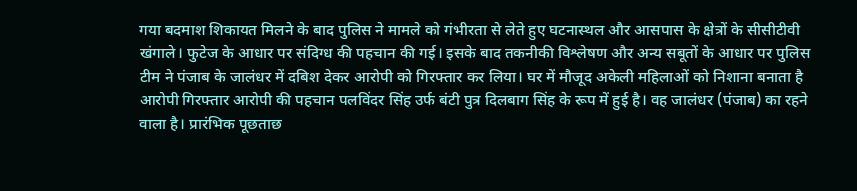गया बदमाश शिकायत मिलने के बाद पुलिस ने मामले को गंभीरता से लेते हुए घटनास्थल और आसपास के क्षेत्रों के सीसीटीवी खंगाले। फुटेज के आधार पर संदिग्ध की पहचान की गई। इसके बाद तकनीकी विश्लेषण और अन्य सबूतों के आधार पर पुलिस टीम ने पंजाब के जालंधर में दबिश देकर आरोपी को गिरफ्तार कर लिया। घर में मौजूद अकेली महिलाओं को निशाना बनाता है आरोपी गिरफ्तार आरोपी की पहचान पलविंदर सिंह उर्फ बंटी पुत्र दिलबाग सिंह के रूप में हुई है। वह जालंधर (पंजाब) का रहने वाला है। प्रारंभिक पूछताछ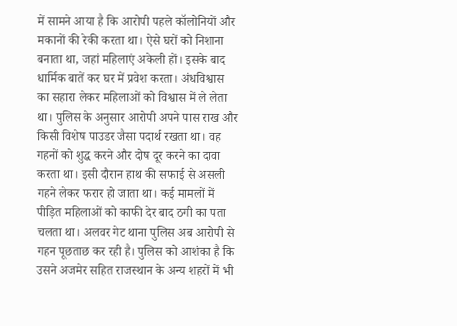में सामने आया है कि आरोपी पहले कॉलोनियों और मकानों की रेकी करता था। ऐसे घरों को निशाना बनाता था, जहां महिलाएं अकेली हों। इसके बाद धार्मिक बातें कर घर में प्रवेश करता। अंधविश्वास का सहारा लेकर महिलाओं को विश्वास में ले लेता था। पुलिस के अनुसार आरोपी अपने पास राख और किसी विशेष पाउडर जैसा पदार्थ रखता था। वह गहनों को शुद्ध करने और दोष दूर करने का दावा करता था। इसी दौरान हाथ की सफाई से असली गहने लेकर फरार हो जाता था। कई मामलों में पीड़ित महिलाओं को काफी देर बाद ठगी का पता चलता था। अलवर गेट थाना पुलिस अब आरोपी से गहन पूछताछ कर रही है। पुलिस को आशंका है कि उसने अजमेर सहित राजस्थान के अन्य शहरों में भी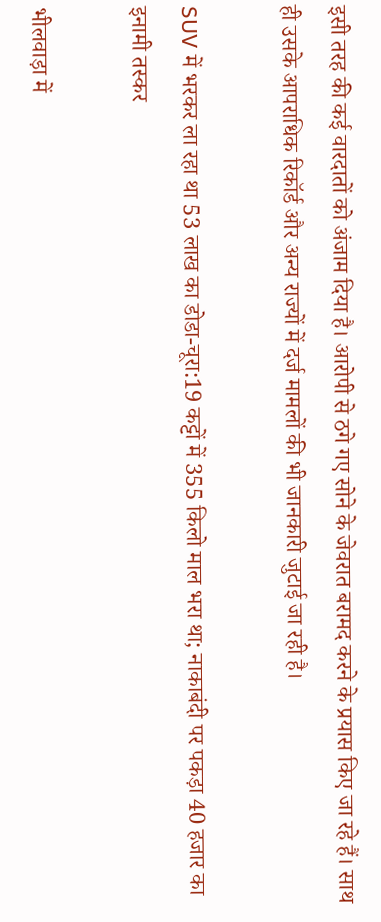इसी तरह की कई वारदातों को अंजाम दिया है। आरोपी से ठगे गए सोने के जेवरात बरामद करने के प्रयास किए जा रहे हैं। साथ ही उसके आपराधिक रिकॉर्ड और अन्य राज्यों में दर्ज मामलों की भी जानकारी जुटाई जा रही है।

SUV में भरकर ला रहा था 53 लाख का डोडा-चूरा:19 कट्टों में 355 किलो माल भरा था; नाकाबंदी पर पकड़ा 40 हजार का इनामी तस्कर

भीलवाड़ा में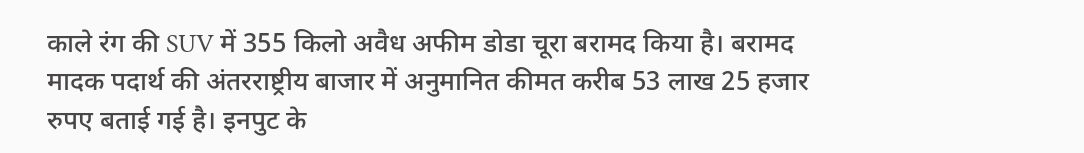काले रंग की SUV में 355 किलो अवैध अफीम डोडा चूरा बरामद किया है। बरामद मादक पदार्थ की अंतरराष्ट्रीय बाजार में अनुमानित कीमत करीब 53 लाख 25 हजार रुपए बताई गई है। इनपुट के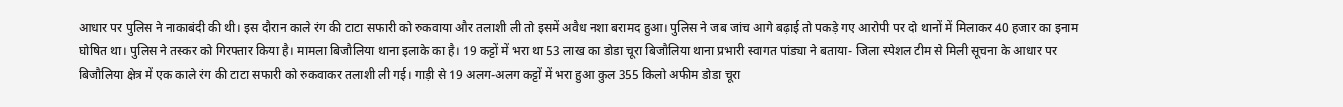आधार पर पुलिस ने नाकाबंदी की थी। इस दौरान काले रंग की टाटा सफारी को रुकवाया और तलाशी ली तो इसमें अवैध नशा बरामद हुआ। पुलिस ने जब जांच आगे बढ़ाई तो पकड़े गए आरोपी पर दो थानों में मिलाकर 40 हजार का इनाम घोषित था। पुलिस ने तस्कर को गिरफ्तार किया है। मामला बिजौलिया थाना इलाके का है। 19 कट्टों में भरा था 53 लाख का डोडा चूरा बिजौलिया थाना प्रभारी स्वागत पांड्या ने बताया- जिला स्पेशल टीम से मिली सूचना के आधार पर बिजौलिया क्षेत्र में एक काले रंग की टाटा सफारी को रुकवाकर तलाशी ली गई। गाड़ी से 19 अलग-अलग कट्टों में भरा हुआ कुल 355 किलो अफीम डोडा चूरा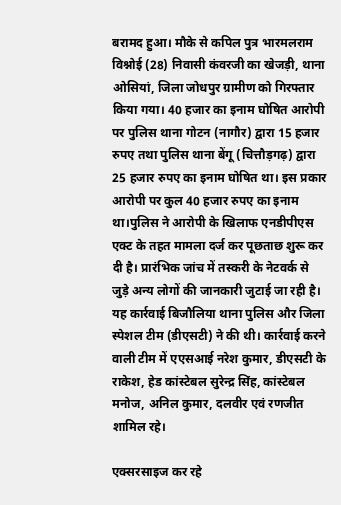बरामद हुआ। मौके से कपिल पुत्र भारमलराम विश्नोई (28) निवासी कंवरजी का खेजड़ी, थाना ओसियां, जिला जोधपुर ग्रामीण को गिरफ्तार किया गया। 40 हजार का इनाम घोषित आरोपी पर पुलिस थाना गोटन (नागौर) द्वारा 15 हजार रुपए तथा पुलिस थाना बेंगू (चित्तौड़गढ़) द्वारा 25 हजार रुपए का इनाम घोषित था। इस प्रकार आरोपी पर कुल 40 हजार रुपए का इनाम था।पुलिस ने आरोपी के खिलाफ एनडीपीएस एक्ट के तहत मामला दर्ज कर पूछताछ शुरू कर दी है। प्रारंभिक जांच में तस्करी के नेटवर्क से जुड़े अन्य लोगों की जानकारी जुटाई जा रही है। यह कार्रवाई बिजौलिया थाना पुलिस और जिला स्पेशल टीम (डीएसटी) ने की थी। कार्रवाई करने वाली टीम में एएसआई नरेश कुमार, डीएसटी के राकेश, हेड कांस्टेबल सुरेन्द्र सिंह, कांस्टेबल मनोज, अनिल कुमार, दलवीर एवं रणजीत शामिल रहे।

एक्सरसाइज कर रहे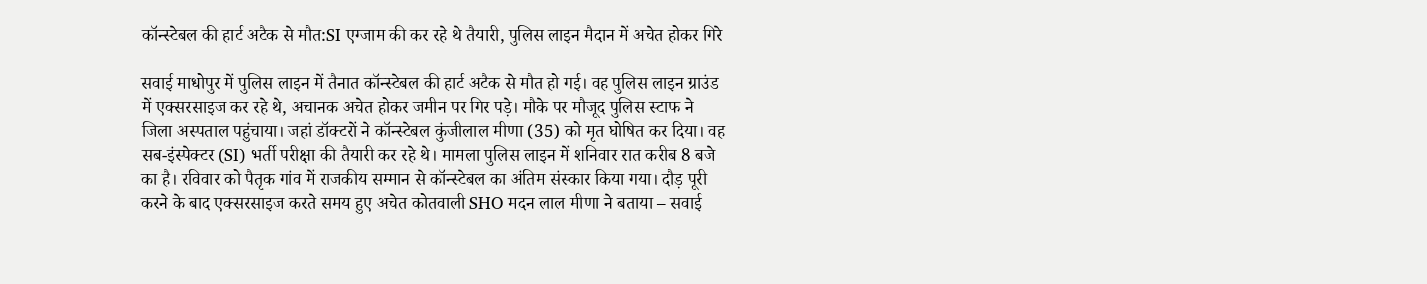कॉन्स्टेबल की हार्ट अटैक से मौत:SI एग्जाम की कर रहे थे तैयारी, पुलिस लाइन मैदान में अचेत होकर गिरे

सवाई माधोपुर में पुलिस लाइन में तैनात कॉन्स्टेबल की हार्ट अटैक से मौत हो गई। वह पुलिस लाइन ग्राउंड में एक्सरसाइज कर रहे थे, अचानक अचेत होकर जमीन पर गिर पड़े। मौके पर मौजूद पुलिस स्टाफ ने जिला अस्पताल पहुंचाया। जहां डॉक्टरों ने कॉन्स्टेबल कुंजीलाल मीणा (35) को मृत घोषित कर दिया। वह सब-इंस्पेक्टर (SI) भर्ती परीक्षा की तैयारी कर रहे थे। मामला पुलिस लाइन में शनिवार रात करीब 8 बजे का है। रविवार को पैतृक गांव में राजकीय सम्मान से कॉन्स्टेबल का अंतिम संस्कार किया गया। दौड़ पूरी करने के बाद एक्सरसाइज करते समय हुए अचेत कोतवाली SHO मदन लाल मीणा ने बताया – सवाई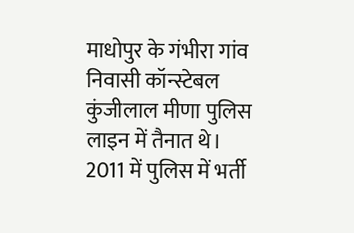माधोपुर के गंभीरा गांव निवासी कॉन्स्टेबल कुंजीलाल मीणा पुलिस लाइन में तैनात थे। 2011 में पुलिस में भर्ती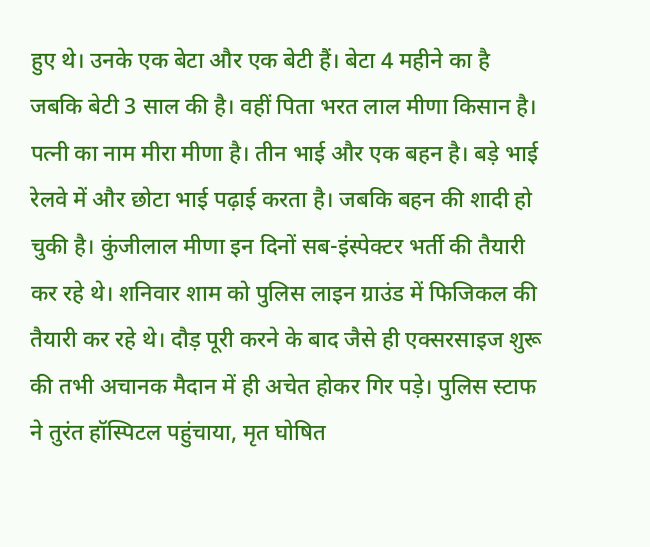हुए थे। उनके एक बेटा और एक बेटी हैं। बेटा 4 महीने का है जबकि बेटी 3 साल की है। वहीं पिता भरत लाल मीणा किसान है। पत्नी का नाम मीरा मीणा है। तीन भाई और एक बहन है। बड़े भाई रेलवे में और छोटा भाई पढ़ाई करता है। जबकि बहन की शादी हो चुकी है। कुंजीलाल मीणा इन दिनों सब-इंस्पेक्टर भर्ती की तैयारी कर रहे थे। शनिवार शाम को पुलिस लाइन ग्राउंड में फिजिकल की तैयारी कर रहे थे। दौड़ पूरी करने के बाद जैसे ही एक्सरसाइज शुरू की तभी अचानक मैदान में ही अचेत होकर गिर पड़े। पुलिस स्टाफ ने तुरंत हॉस्पिटल पहुंचाया, मृत घोषित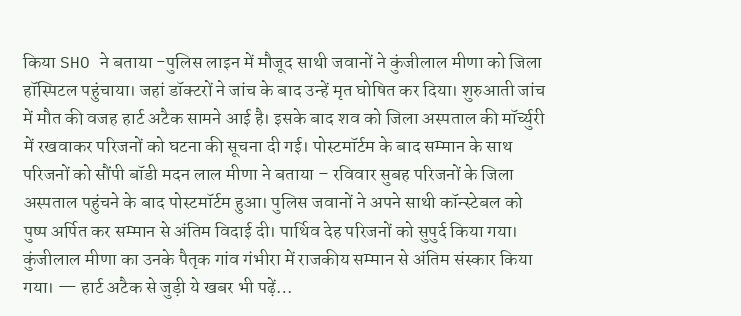किया SHO ने बताया -पुलिस लाइन में मौजूद साथी जवानों ने कुंजीलाल मीणा को जिला हॉस्पिटल पहुंचाया। जहां डॉक्टरों ने जांच के बाद उन्हें मृत घोषित कर दिया। शुरुआती जांच में मौत की वजह हार्ट अटैक सामने आई है। इसके बाद शव को जिला अस्पताल की मॉर्च्युरी में रखवाकर परिजनों को घटना की सूचना दी गई। पोस्टमॉर्टम के बाद सम्मान के साथ परिजनों को सौंपी बॉडी मदन लाल मीणा ने बताया – रविवार सुबह परिजनों के जिला अस्पताल पहुंचने के बाद पोस्टमॉर्टम हुआ। पुलिस जवानों ने अपने साथी कॉन्स्टेबल को पुष्प अर्पित कर सम्मान से अंतिम विदाई दी। पार्थिव देह परिजनों को सुपुर्द किया गया। कुंजीलाल मीणा का उनके पैतृक गांव गंभीरा में राजकीय सम्मान से अंतिम संस्कार किया गया। — हार्ट अटैक से जुड़ी ये खबर भी पढ़ें…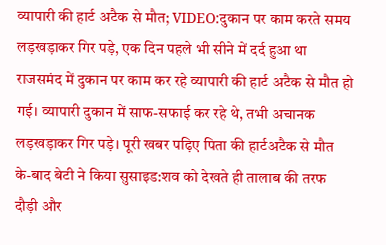व्यापारी की हार्ट अटैक से मौत; VIDEO:दुकान पर काम करते समय लड़खड़ाकर गिर पड़े, एक दिन पहले भी सीने में दर्द हुआ था राजसमंद में दुकान पर काम कर रहे व्यापारी की हार्ट अटैक से मौत हो गई। व्यापारी दुकान में साफ-सफाई कर रहे थे, तभी अचानक लड़खड़ाकर गिर पड़े। पूरी खबर पढ़िए पिता की हार्टअटैक से मौत के-बाद बेटी ने किया सुसाइड:शव को देखते ही तालाब की तरफ दौड़ी और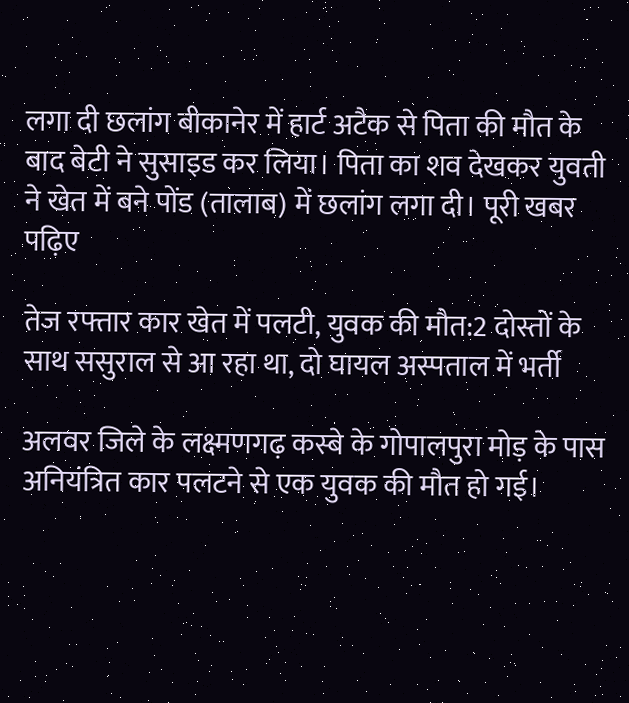लगा दी छलांग बीकानेर में हार्ट अटैक से पिता की मौत के बाद बेटी ने सुसाइड कर लिया। पिता का शव देखकर युवती ने खेत में बने पोंड (तालाब) में छलांग लगा दी। पूरी खबर पढ़िए

तेज रफ्तार कार खेत में पलटी, युवक की मौत:2 दोस्तों के साथ ससुराल से आ रहा था, दो घायल अस्पताल में भर्ती

अलवर जिले के लक्ष्मणगढ़ कस्बे के गोपालपुरा मोड़ के पास अनियंत्रित कार पलटने से एक युवक की मौत हो गई।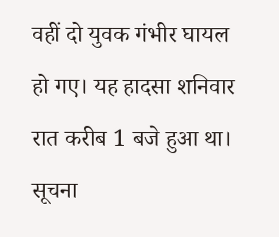वहीं दो युवक गंभीर घायल हो गए। यह हादसा शनिवार रात करीब 1 बजे हुआ था। सूचना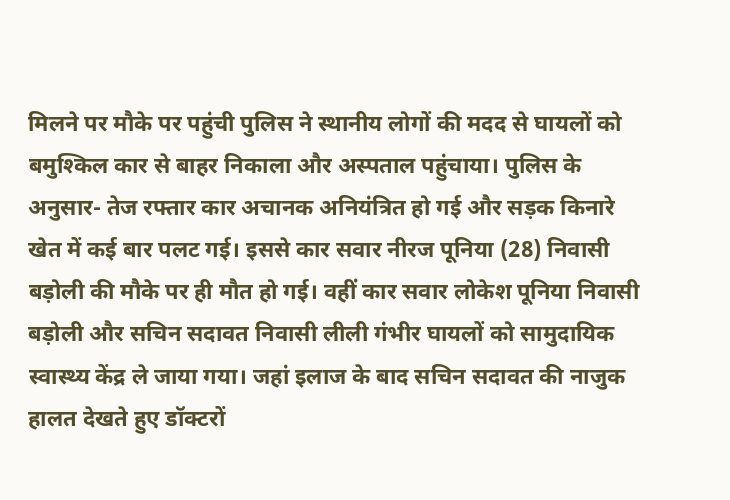मिलने पर मौके पर पहुंची पुलिस ने स्थानीय लोगों की मदद से घायलों को बमुश्किल कार से बाहर निकाला और अस्पताल पहुंचाया। पुलिस के अनुसार- तेज रफ्तार कार अचानक अनियंत्रित हो गई और सड़क किनारे खेत में कई बार पलट गई। इससे कार सवार नीरज पूनिया (28) निवासी बड़ोली की मौके पर ही मौत हो गई। वहीं कार सवार लोकेश पूनिया निवासी बड़ोली और सचिन सदावत निवासी लीली गंभीर घायलों को सामुदायिक स्वास्थ्य केंद्र ले जाया गया। जहां इलाज के बाद सचिन सदावत की नाजुक हालत देखते हुए डॉक्टरों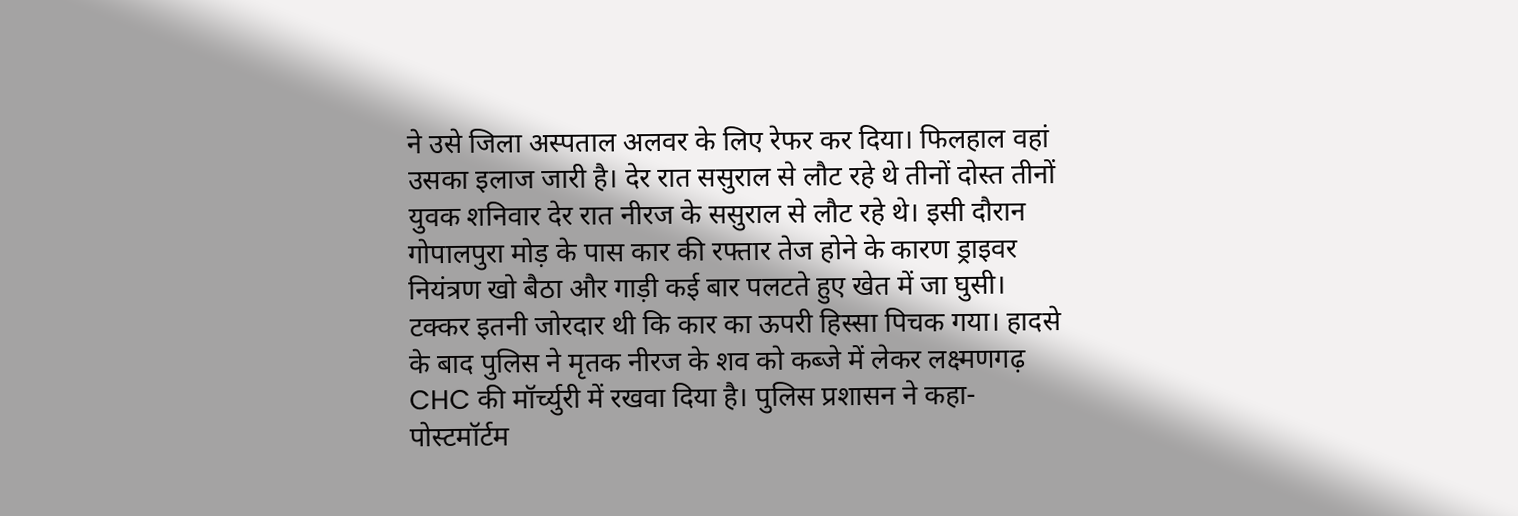ने उसे जिला अस्पताल अलवर के लिए रेफर कर दिया। फिलहाल वहां उसका इलाज जारी है। देर रात ससुराल से लौट रहे थे तीनों दोस्त तीनों युवक शनिवार देर रात नीरज के ससुराल से लौट रहे थे। इसी दौरान गोपालपुरा मोड़ के पास कार की रफ्तार तेज होने के कारण ड्राइवर नियंत्रण खो बैठा और गाड़ी कई बार पलटते हुए खेत में जा घुसी। टक्कर इतनी जोरदार थी कि कार का ऊपरी हिस्सा पिचक गया। हादसे के बाद पुलिस ने मृतक नीरज के शव को कब्जे में लेकर लक्ष्मणगढ़ CHC की मॉर्च्युरी में रखवा दिया है। पुलिस प्रशासन ने कहा- पोस्टमॉर्टम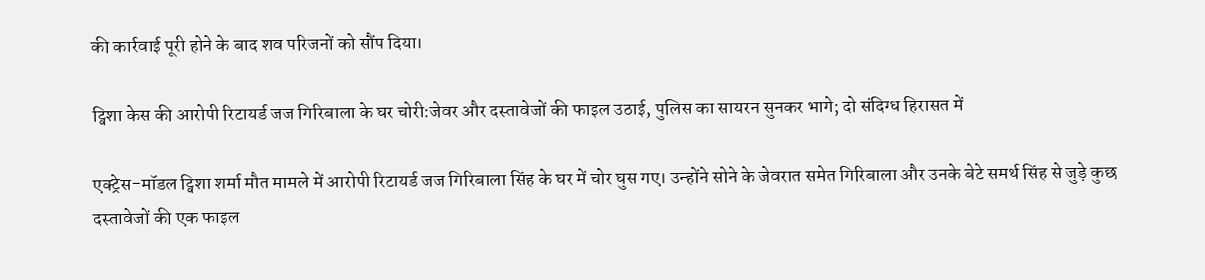की कार्रवाई पूरी होने के बाद शव परिजनों को सौंप दिया।

ट्विशा केस की आरोपी रिटायर्ड जज गिरिबाला के घर चोरी:जेवर और दस्तावेजों की फाइल उठाई, पुलिस का सायरन सुनकर भागे; दो संदिग्ध हिरासत में

एक्ट्रेस-मॉडल ट्विशा शर्मा मौत मामले में आरोपी रिटायर्ड जज गिरिबाला सिंह के घर में चोर घुस गए। उन्होंने सोने के जेवरात समेत गिरिबाला और उनके बेटे समर्थ सिंह से जुड़े कुछ दस्तावेजों की एक फाइल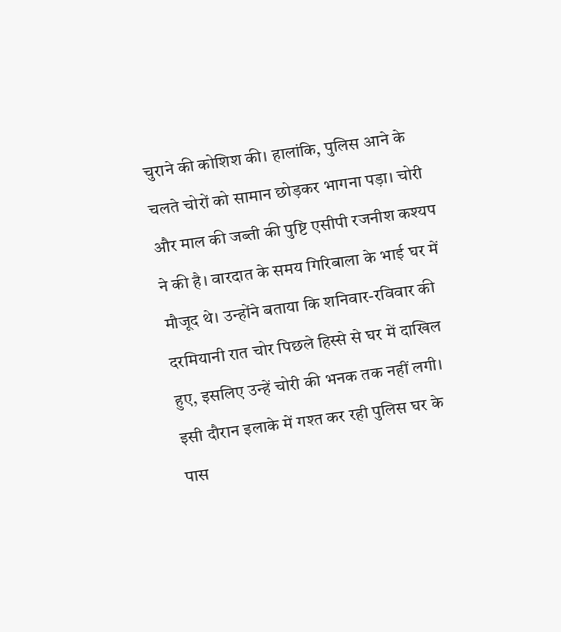चुराने की कोशिश की। हालांकि, पुलिस आने के चलते चोरों को सामान छोड़कर भागना पड़ा। चोरी और माल की जब्ती की पुष्टि एसीपी रजनीश कश्यप ने की है। वारदात के समय गिरिबाला के भाई घर में मौजूद थे। उन्होंने बताया कि शनिवार-रविवार की दरमियानी रात चोर पिछले हिस्से से घर में दाखिल हुए, इसलिए उन्हें चोरी की भनक तक नहीं लगी। इसी दौरान इलाके में गश्त कर रही पुलिस घर के पास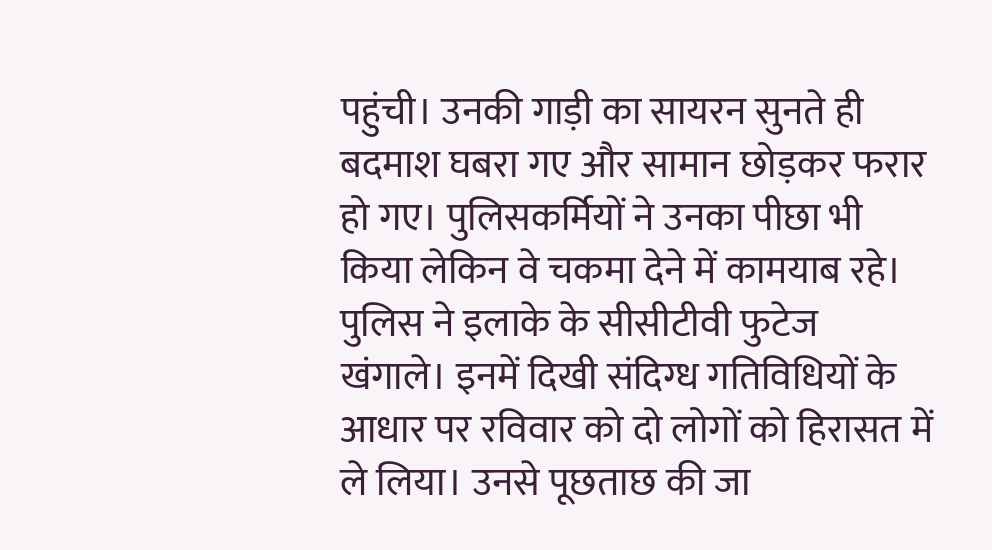पहुंची। उनकी गाड़ी का सायरन सुनते ही बदमाश घबरा गए और सामान छोड़कर फरार हो गए। पुलिसकर्मियों ने उनका पीछा भी किया लेकिन वे चकमा देने में कामयाब रहे। पुलिस ने इलाके के सीसीटीवी फुटेज खंगाले। इनमें दिखी संदिग्ध गतिविधियों के आधार पर रविवार को दो लोगों को हिरासत में ले लिया। उनसे पूछताछ की जा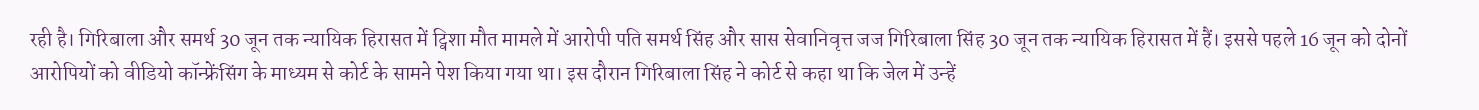रही है। गिरिबाला और समर्थ 30 जून तक न्यायिक हिरासत में ट्विशा मौत मामले में आरोपी पति समर्थ सिंह और सास सेवानिवृत्त जज गिरिबाला सिंह 30 जून तक न्यायिक हिरासत में हैं। इससे पहले 16 जून को दोनों आरोपियों को वीडियो कॉन्फ्रेंसिंग के माध्यम से कोर्ट के सामने पेश किया गया था। इस दौरान गिरिबाला सिंह ने कोर्ट से कहा था कि जेल में उन्हें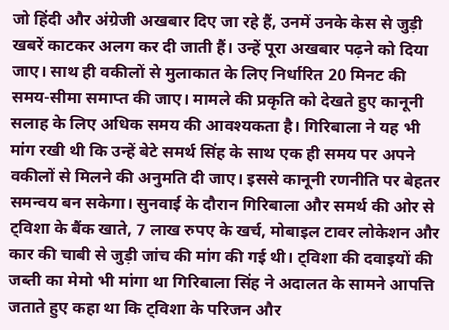जो हिंदी और अंग्रेजी अखबार दिए जा रहे हैं, उनमें उनके केस से जुड़ी खबरें काटकर अलग कर दी जाती हैं। उन्हें पूरा अखबार पढ़ने को दिया जाए। साथ ही वकीलों से मुलाकात के लिए निर्धारित 20 मिनट की समय-सीमा समाप्त की जाए। मामले की प्रकृति को देखते हुए कानूनी सलाह के लिए अधिक समय की आवश्यकता है। गिरिबाला ने यह भी मांग रखी थी कि उन्हें बेटे समर्थ सिंह के साथ एक ही समय पर अपने वकीलों से मिलने की अनुमति दी जाए। इससे कानूनी रणनीति पर बेहतर समन्वय बन सकेगा। सुनवाई के दौरान गिरिबाला और समर्थ की ओर से ट्विशा के बैंक खाते, 7 लाख रुपए के खर्च, मोबाइल टावर लोकेशन और कार की चाबी से जुड़ी जांच की मांग की गई थी। ट्विशा की दवाइयों की जब्ती का मेमो भी मांगा था गिरिबाला सिंह ने अदालत के सामने आपत्ति जताते हुए कहा था कि ट्विशा के परिजन और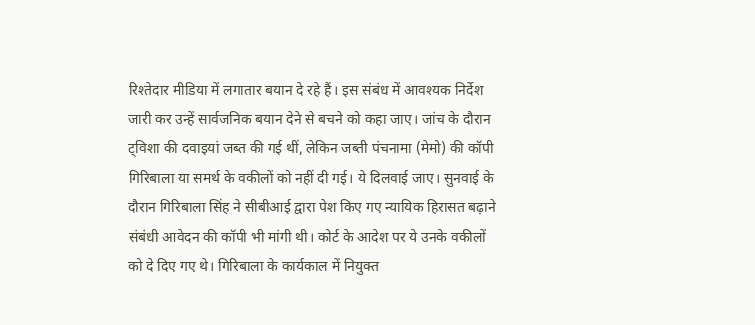रिश्तेदार मीडिया में लगातार बयान दे रहे हैं। इस संबंध में आवश्यक निर्देश जारी कर उन्हें सार्वजनिक बयान देने से बचने को कहा जाए। जांच के दौरान ट्विशा की दवाइयां जब्त की गई थीं, लेकिन जब्ती पंचनामा (मेमो) की कॉपी गिरिबाला या समर्थ के वकीलों को नहीं दी गई। ये दिलवाई जाए। सुनवाई के दौरान गिरिबाला सिंह ने सीबीआई द्वारा पेश किए गए न्यायिक हिरासत बढ़ाने संबंधी आवेदन की कॉपी भी मांगी थी। कोर्ट के आदेश पर ये उनके वकीलों को दे दिए गए थे। गिरिबाला के कार्यकाल में नियुक्त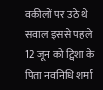वकीलों पर उठे थे सवाल इससे पहले 12 जून को ट्विशा के पिता नवनिधि शर्मा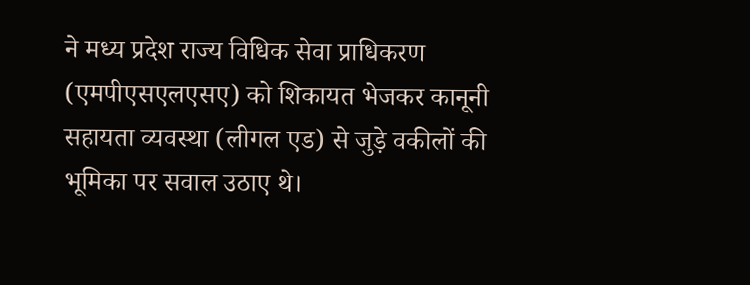ने मध्य प्रदेश राज्य विधिक सेवा प्राधिकरण (एमपीएसएलएसए) को शिकायत भेजकर कानूनी सहायता व्यवस्था (लीगल एड) से जुड़े वकीलों की भूमिका पर सवाल उठाए थे।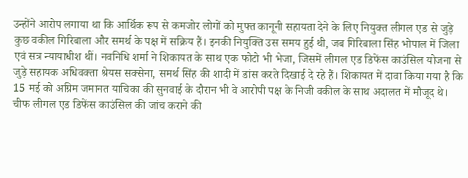उन्होंने आरोप लगाया था कि आर्थिक रूप से कमजोर लोगों को मुफ्त कानूनी सहायता देने के लिए नियुक्त लीगल एड से जुड़े कुछ वकील गिरिबाला और समर्थ के पक्ष में सक्रिय हैं। इनकी नियुक्ति उस समय हुई थी, जब गिरिबाला सिंह भोपाल में जिला एवं सत्र न्यायाधीश थीं। नवनिधि शर्मा ने शिकायत के साथ एक फोटो भी भेजा, जिसमें लीगल एड डिफेंस काउंसिल योजना से जुड़े सहायक अधिवक्ता श्रेयस सक्सेना, समर्थ सिंह की शादी में डांस करते दिखाई दे रहे हैं। शिकायत में दावा किया गया है कि 15 मई को अग्रिम जमानत याचिका की सुनवाई के दौरान भी वे आरोपी पक्ष के निजी वकील के साथ अदालत में मौजूद थे। चीफ लीगल एड डिफेंस काउंसिल की जांच कराने की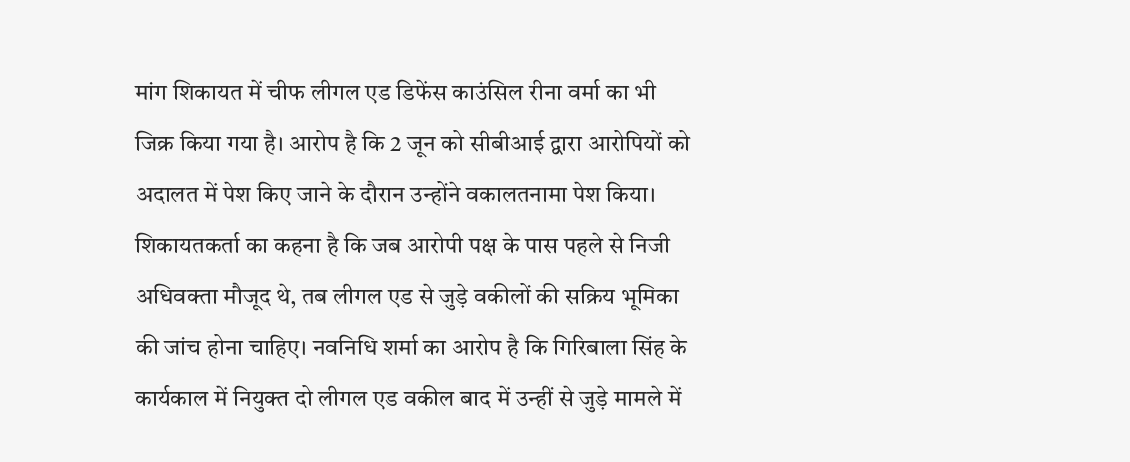मांग शिकायत में चीफ लीगल एड डिफेंस काउंसिल रीना वर्मा का भी जिक्र किया गया है। आरोप है कि 2 जून को सीबीआई द्वारा आरोपियों को अदालत में पेश किए जाने के दौरान उन्होंने वकालतनामा पेश किया। शिकायतकर्ता का कहना है कि जब आरोपी पक्ष के पास पहले से निजी अधिवक्ता मौजूद थे, तब लीगल एड से जुड़े वकीलों की सक्रिय भूमिका की जांच होना चाहिए। नवनिधि शर्मा का आरोप है कि गिरिबाला सिंह के कार्यकाल में नियुक्त दो लीगल एड वकील बाद में उन्हीं से जुड़े मामले में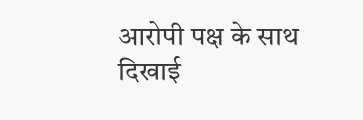आरोपी पक्ष के साथ दिखाई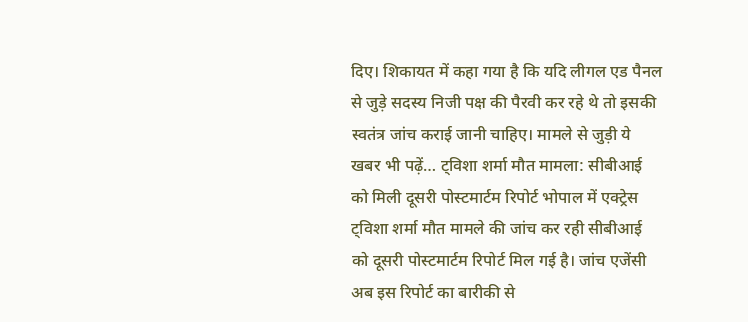दिए। शिकायत में कहा गया है कि यदि लीगल एड पैनल से जुड़े सदस्य निजी पक्ष की पैरवी कर रहे थे तो इसकी स्वतंत्र जांच कराई जानी चाहिए। मामले से जुड़ी ये खबर भी पढ़ें… ट्विशा शर्मा मौत मामला: सीबीआई को मिली दूसरी पोस्टमार्टम रिपोर्ट भोपाल में एक्ट्रेस ट्विशा शर्मा मौत मामले की जांच कर रही सीबीआई को दूसरी पोस्टमार्टम रिपोर्ट मिल गई है। जांच एजेंसी अब इस रिपोर्ट का बारीकी से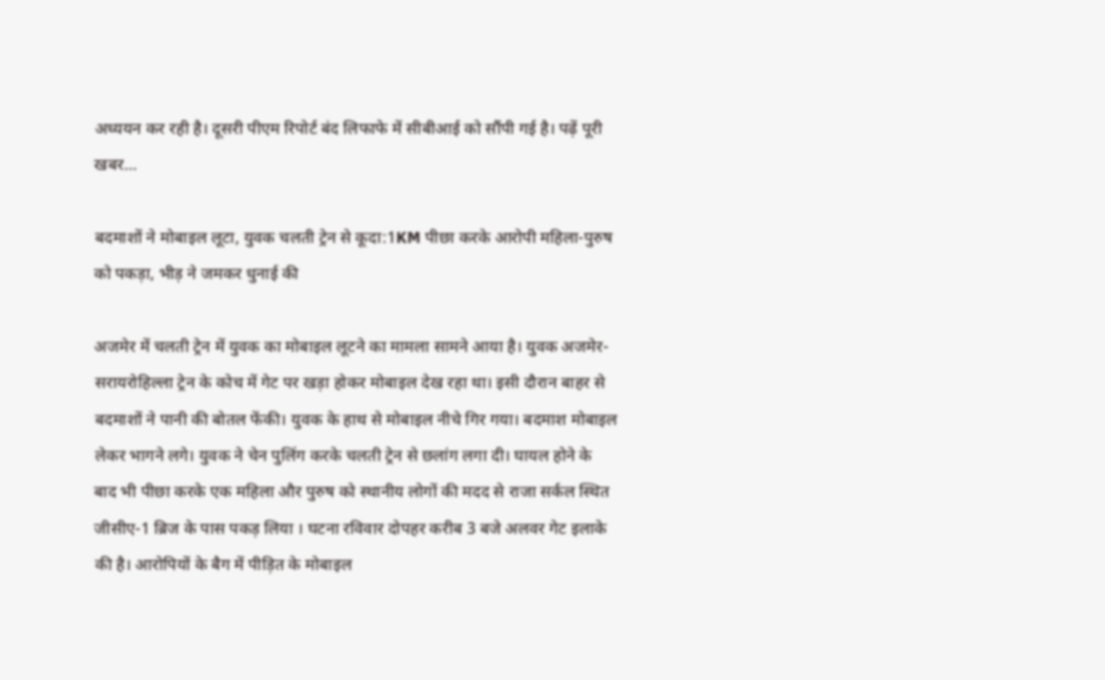अध्ययन कर रही है। दूसरी पीएम रिपोर्ट बंद लिफाफे में सीबीआई को सौंपी गई है। पढ़ें पूरी खबर…

बदमाशों ने मोबाइल लूटा, युवक चलती ट्रेन से कूदा:1KM पीछा करके आरोपी महिला-पुरुष को पकड़ा, भीड़ ने जमकर धुनाई की

अजमेर में चलती ट्रेन में युवक का मोबाइल लूटने का मामला सामने आया है। युवक अजमेर-सरायरोहिल्ला ट्रेन के कोच में गेट पर खड़ा होकर मोबाइल देख रहा था। इसी दौरान बाहर से बदमाशों ने पानी की बोतल फेंकी। युवक के हाथ से मोबाइल नीचे गिर गया। बदमाश मोबाइल लेकर भागने लगे। युवक ने चेन पुलिंग करके चलती ट्रेन से छलांग लगा दी। घायल होने के बाद भी पीछा करके एक महिला और पुरुष को स्थानीय लोगों की मदद से राजा सर्कल स्थित जीसीए-1 ब्रिज के पास पकड़ लिया । घटना रविवार दोपहर करीब 3 बजे अलवर गेट इलाके की है। आरोपियों के बैग में पीड़ित के मोबाइल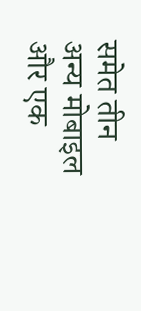समेत तीन अन्य मोबाइल और एक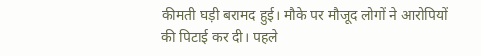कीमती घड़ी बरामद हुई। मौके पर मौजूद लोगों ने आरोपियों की पिटाई कर दी। पहले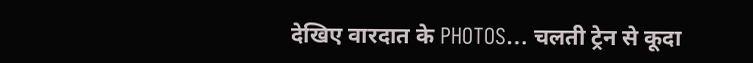देखिए वारदात के PHOTOS… चलती ट्रेन से कूदा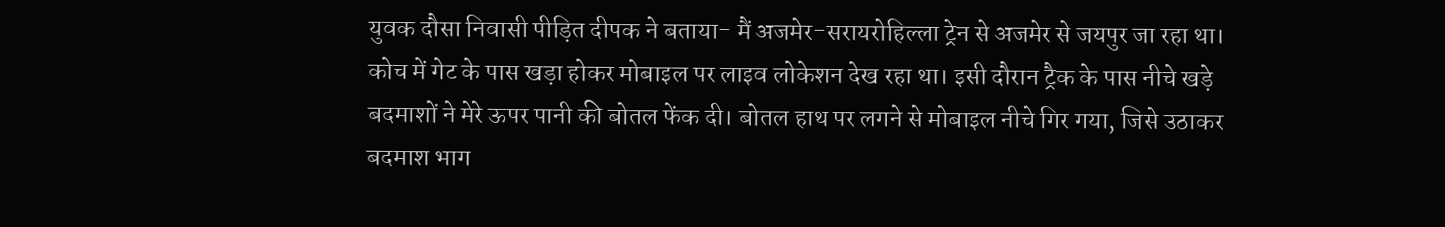युवक दौसा निवासी पीड़ित दीपक ने बताया- मैं अजमेर-सरायरोहिल्ला ट्रेन से अजमेर से जयपुर जा रहा था। कोच में गेट के पास खड़ा होकर मोबाइल पर लाइव लोकेशन देख रहा था। इसी दौरान ट्रैक के पास नीचे खड़े बदमाशों ने मेरे ऊपर पानी की बोतल फेंक दी। बोतल हाथ पर लगने से मोबाइल नीचे गिर गया, जिसे उठाकर बदमाश भाग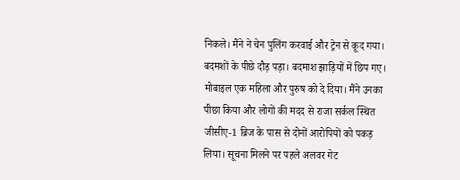निकले। मैंने ने चेन पुलिंग करवाई और ट्रेन से कूद गया। बदमशों के पीछे दौड़ पड़ा। बदमाश झाड़ियों में छिप गए। मोबाइल एक महिला और पुरुष को दे दिया। मैंने उनका पीछा किया और लोगों की मदद से राजा सर्कल स्थित जीसीए-1 ब्रिज के पास से दोनों आरोपियों को पकड़ लिया। सूचना मिलने पर पहले अलवर गेट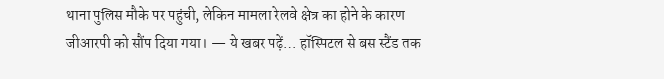थाना पुलिस मौके पर पहुंची, लेकिन मामला रेलवे क्षेत्र का होने के कारण जीआरपी को सौंप दिया गया। — ये खबर पढ़ें… हॉस्पिटल से बस स्टैंड तक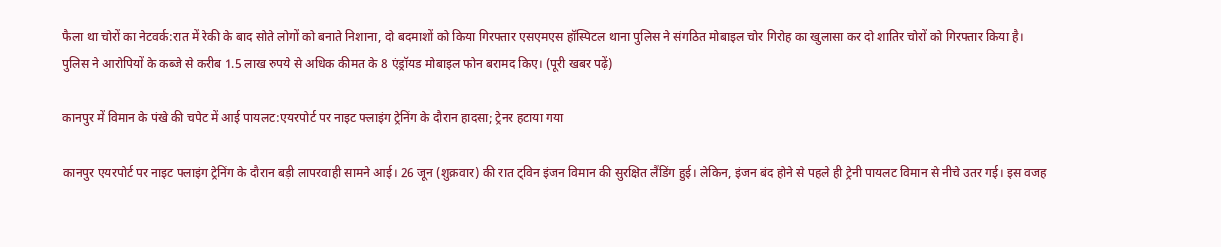फैला था चोरों का नेटवर्क:रात में रेकी के बाद सोते लोगों को बनाते निशाना, दो बदमाशों को किया गिरफ्तार एसएमएस हॉस्पिटल थाना पुलिस ने संगठित मोबाइल चोर गिरोह का खुलासा कर दो शातिर चोरों को गिरफ्तार किया है। पुलिस ने आरोपियों के कब्जे से करीब 1.5 लाख रुपये से अधिक कीमत के 8 एंड्रॉयड मोबाइल फोन बरामद किए। (पूरी खबर पढ़ें)

कानपुर में विमान के पंखे की चपेट में आई पायलट:एयरपोर्ट पर नाइट फ्लाइंग ट्रेनिंग के दौरान हादसा; ट्रेनर हटाया गया

कानपुर एयरपोर्ट पर नाइट फ्लाइंग ट्रेनिंग के दौरान बड़ी लापरवाही सामने आई। 26 जून (शुक्रवार) की रात ट्विन इंजन विमान की सुरक्षित लैंडिंग हुई। लेकिन, इंजन बंद होने से पहले ही ट्रेनी पायलट विमान से नीचे उतर गई। इस वजह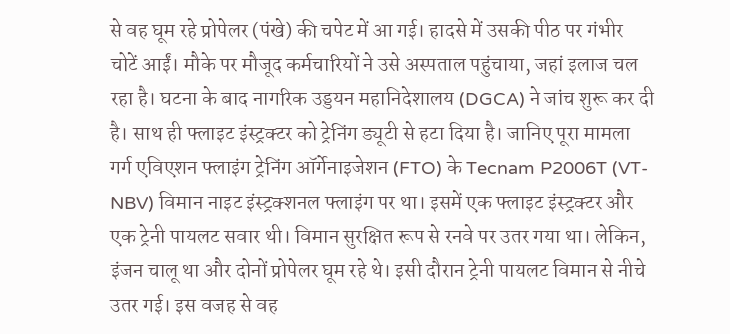से वह घूम रहे प्रोपेलर (पंखे) की चपेट में आ गई। हादसे में उसकी पीठ पर गंभीर चोटें आईं। मौके पर मौजूद कर्मचारियों ने उसे अस्पताल पहुंचाया, जहां इलाज चल रहा है। घटना के बाद नागरिक उड्डयन महानिदेशालय (DGCA) ने जांच शुरू कर दी है। साथ ही फ्लाइट इंस्ट्रक्टर को ट्रेनिंग ड्यूटी से हटा दिया है। जानिए पूरा मामला गर्ग एविएशन फ्लाइंग ट्रेनिंग ऑर्गेनाइजेशन (FTO) के Tecnam P2006T (VT-NBV) विमान नाइट इंस्ट्रक्शनल फ्लाइंग पर था। इसमें एक फ्लाइट इंस्ट्रक्टर और एक ट्रेनी पायलट सवार थी। विमान सुरक्षित रूप से रनवे पर उतर गया था। लेकिन, इंजन चालू था और दोनों प्रोपेलर घूम रहे थे। इसी दौरान ट्रेनी पायलट विमान से नीचे उतर गई। इस वजह से वह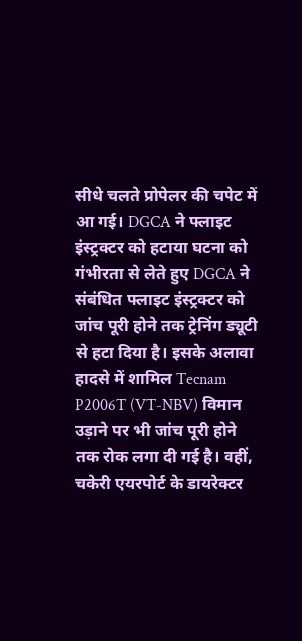सीधे चलते प्रोपेलर की चपेट में आ गई। DGCA ने फ्लाइट इंस्ट्रक्टर को हटाया घटना को गंभीरता से लेते हुए DGCA ने संबंधित फ्लाइट इंस्ट्रक्टर को जांच पूरी होने तक ट्रेनिंग ड्यूटी से हटा दिया है। इसके अलावा हादसे में शामिल Tecnam P2006T (VT-NBV) विमान उड़ाने पर भी जांच पूरी होने तक रोक लगा दी गई है। वहीं, चकेरी एयरपोर्ट के डायरेक्टर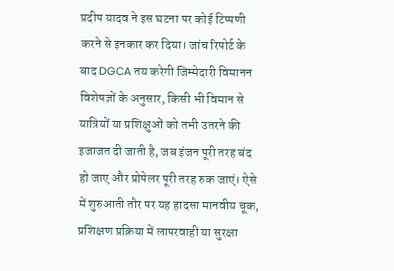प्रदीप यादव ने इस घटना पर कोई टिप्पणी करने से इनकार कर दिया। जांच रिपोर्ट के बाद DGCA तय करेगी जिम्मेदारी विमानन विशेषज्ञों के अनुसार, किसी भी विमान से यात्रियों या प्रशिक्षुओं को तभी उतरने की इजाजत दी जाती है, जब इंजन पूरी तरह बंद हो जाए और प्रोपेलर पूरी तरह रुक जाएं। ऐसे में शुरुआती तौर पर यह हादसा मानवीय चूक, प्रशिक्षण प्रक्रिया में लापरवाही या सुरक्षा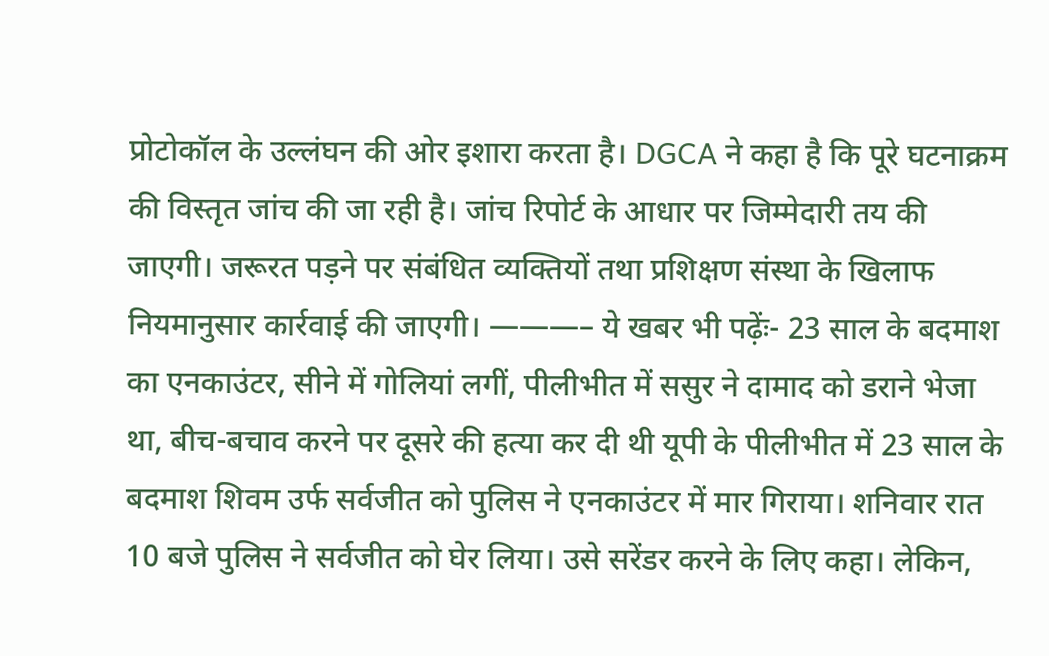प्रोटोकॉल के उल्लंघन की ओर इशारा करता है। DGCA ने कहा है कि पूरे घटनाक्रम की विस्तृत जांच की जा रही है। जांच रिपोर्ट के आधार पर जिम्मेदारी तय की जाएगी। जरूरत पड़ने पर संबंधित व्यक्तियों तथा प्रशिक्षण संस्था के खिलाफ नियमानुसार कार्रवाई की जाएगी। ———– ये खबर भी पढ़ेंः- 23 साल के बदमाश का एनकाउंटर, सीने में गोलियां लगीं, पीलीभीत में ससुर ने दामाद को डराने भेजा था, बीच-बचाव करने पर दूसरे की हत्या कर दी थी यूपी के पीलीभीत में 23 साल के बदमाश शिवम उर्फ सर्वजीत को पुलिस ने एनकाउंटर में मार गिराया। शनिवार रात 10 बजे पुलिस ने सर्वजीत को घेर लिया। उसे सरेंडर करने के लिए कहा। लेकिन,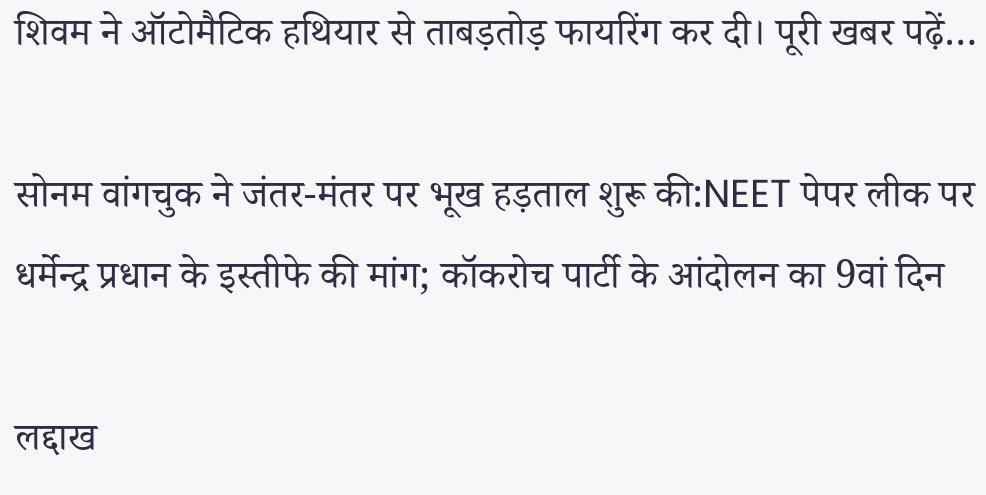शिवम ने ऑटोमैटिक हथियार से ताबड़तोड़ फायरिंग कर दी। पूरी खबर पढ़ें…

सोनम वांगचुक ने जंतर-मंतर पर भूख हड़ताल शुरू की:NEET पेपर लीक पर धर्मेन्द्र प्रधान के इस्तीफे की मांग; कॉकरोच पार्टी के आंदोलन का 9वां दिन

लद्दाख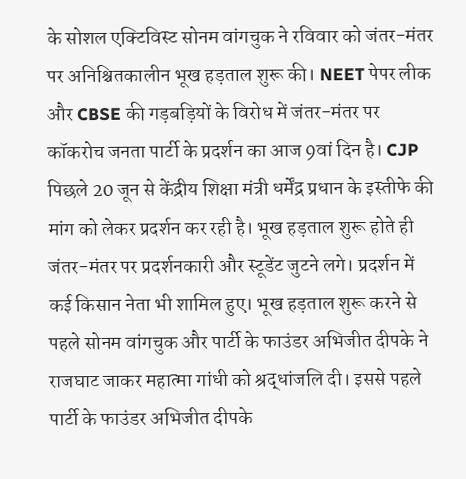के सोशल एक्टिविस्ट सोनम वांगचुक ने रविवार को जंतर-मंतर पर अनिश्चितकालीन भूख हड़ताल शुरू की। NEET पेपर लीक और CBSE की गड़बड़ियों के विरोध में जंतर-मंतर पर कॉकरोच जनता पार्टी के प्रदर्शन का आज 9वां दिन है। CJP पिछले 20 जून से केंद्रीय शिक्षा मंत्री धर्मेंद्र प्रधान के इस्तीफे की मांग को लेकर प्रदर्शन कर रही है। भूख हड़ताल शुरू होते ही जंतर-मंतर पर प्रदर्शनकारी और स्टूडेंट जुटने लगे। प्रदर्शन में कई किसान नेता भी शामिल हुए। भूख हड़ताल शुरू करने से पहले सोनम वांगचुक और पार्टी के फाउंडर अभिजीत दीपके ने राजघाट जाकर महात्मा गांधी को श्रद्धांजलि दी। इससे पहले पार्टी के फाउंडर अभिजीत दीपके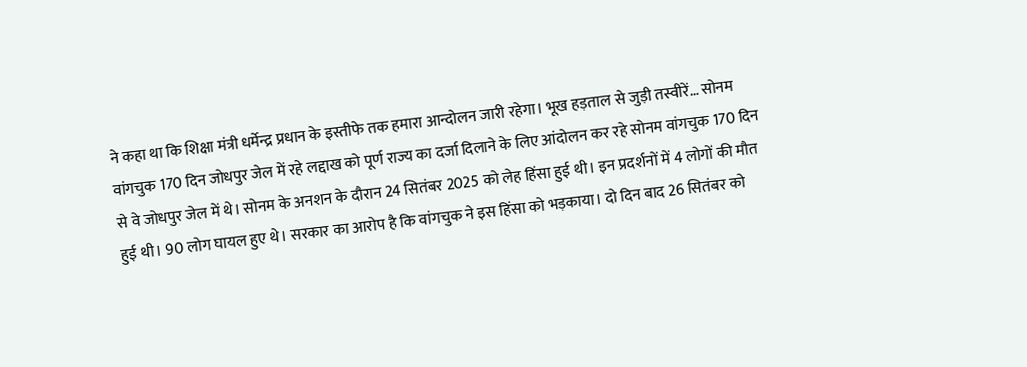ने कहा था कि शिक्षा मंत्री धर्मेन्द्र प्रधान के इस्तीफे तक हमारा आन्दोलन जारी रहेगा। भूख हड़ताल से जुड़ी तस्वीरें… सोनम वांगचुक 170 दिन जोधपुर जेल में रहे लद्दाख को पूर्ण राज्य का दर्जा दिलाने के लिए आंदोलन कर रहे सोनम वांगचुक 170 दिन से वे जोधपुर जेल में थे। सोनम के अनशन के दौरान 24 सितंबर 2025 को लेह हिंसा हुई थी। इन प्रदर्शनों में 4 लोगों की मौत हुई थी। 90 लोग घायल हुए थे। सरकार का आरोप है कि वांगचुक ने इस हिंसा को भड़काया। दो दिन बाद 26 सितंबर को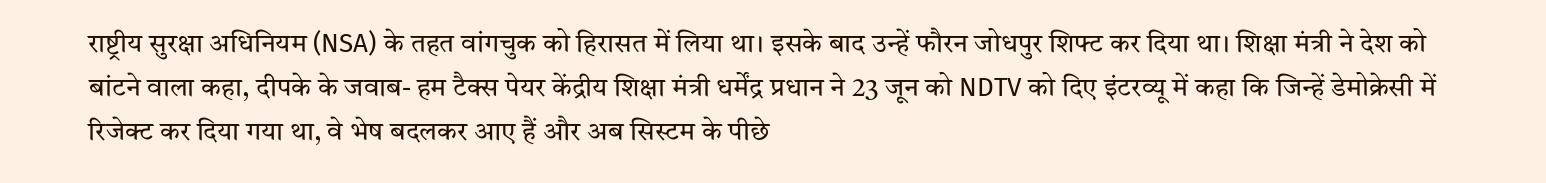राष्ट्रीय सुरक्षा अधिनियम (NSA) के तहत वांगचुक को हिरासत में लिया था। इसके बाद उन्हें फौरन जोधपुर शिफ्ट कर दिया था। शिक्षा मंत्री ने देश को बांटने वाला कहा, दीपके के जवाब- हम टैक्स पेयर केंद्रीय शिक्षा मंत्री धर्मेंद्र प्रधान ने 23 जून को NDTV को दिए इंटरव्यू में कहा कि जिन्हें डेमोक्रेसी में रिजेक्ट कर दिया गया था, वे भेष बदलकर आए हैं और अब सिस्टम के पीछे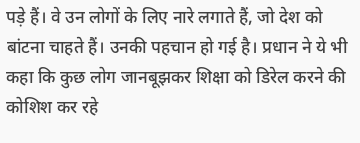पड़े हैं। वे उन लोगों के लिए नारे लगाते हैं, जो देश को बांटना चाहते हैं। उनकी पहचान हो गई है। प्रधान ने ये भी कहा कि कुछ लोग जानबूझकर शिक्षा को डिरेल करने की कोशिश कर रहे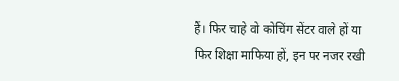हैं। फिर चाहे वो कोचिंग सेंटर वाले हों या फिर शिक्षा माफिया हों, इन पर नजर रखी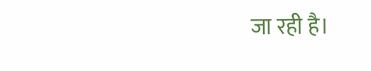जा रही है।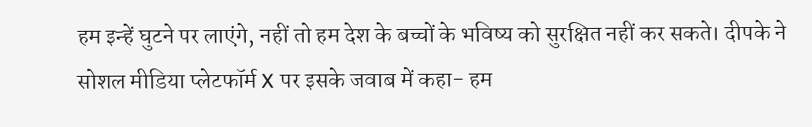हम इन्हें घुटने पर लाएंगे, नहीं तो हम देश के बच्चों के भविष्य को सुरक्षित नहीं कर सकते। दीपके ने सोशल मीडिया प्लेटफॉर्म X पर इसके जवाब में कहा- हम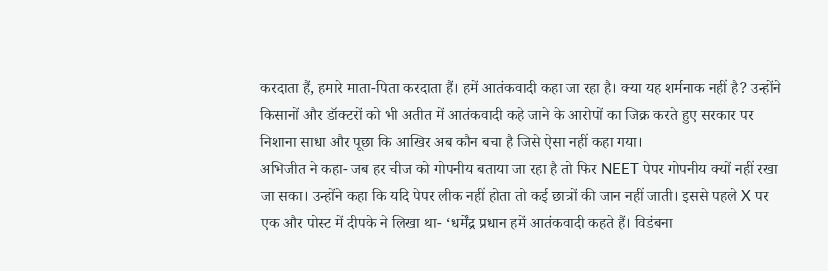करदाता हैं, हमारे माता-पिता करदाता हैं। हमें आतंकवादी कहा जा रहा है। क्या यह शर्मनाक नहीं है? उन्होंने किसानों और डॉक्टरों को भी अतीत में आतंकवादी कहे जाने के आरोपों का जिक्र करते हुए सरकार पर निशाना साधा और पूछा कि आखिर अब कौन बचा है जिसे ऐसा नहीं कहा गया।
अभिजीत ने कहा- जब हर चीज को गोपनीय बताया जा रहा है तो फिर NEET पेपर गोपनीय क्यों नहीं रखा जा सका। उन्होंने कहा कि यदि पेपर लीक नहीं होता तो कई छात्रों की जान नहीं जाती। इससे पहले X पर एक और पोस्ट में दीपके ने लिखा था- ‘धर्मेंद्र प्रधान हमें आतंकवादी कहते हैं। विडंबना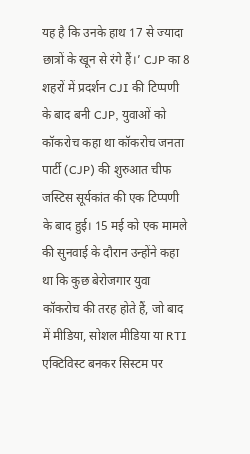यह है कि उनके हाथ 17 से ज्यादा छात्रों के खून से रंगे हैं।’ CJP का 8 शहरों में प्रदर्शन CJI की टिप्पणी के बाद बनी CJP, युवाओं को कॉकरोच कहा था कॉकरोच जनता पार्टी (CJP) की शुरुआत चीफ जस्टिस सूर्यकांत की एक टिप्पणी के बाद हुई। 15 मई को एक मामले की सुनवाई के दौरान उन्होंने कहा था कि कुछ बेरोजगार युवा कॉकरोच की तरह होते हैं, जो बाद में मीडिया, सोशल मीडिया या RTI एक्टिविस्ट बनकर सिस्टम पर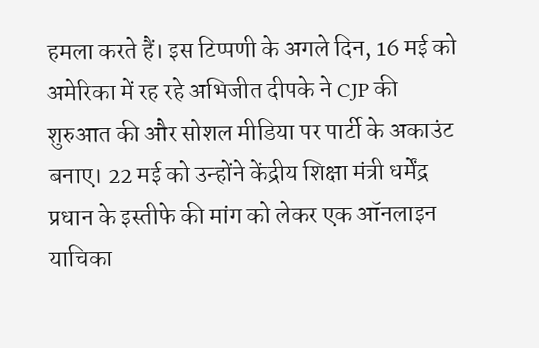हमला करते हैं। इस टिप्पणी के अगले दिन, 16 मई को अमेरिका में रह रहे अभिजीत दीपके ने CJP की शुरुआत की और सोशल मीडिया पर पार्टी के अकाउंट बनाए। 22 मई को उन्होंने केंद्रीय शिक्षा मंत्री धर्मेंद्र प्रधान के इस्तीफे की मांग को लेकर एक ऑनलाइन याचिका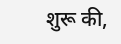शुरू की,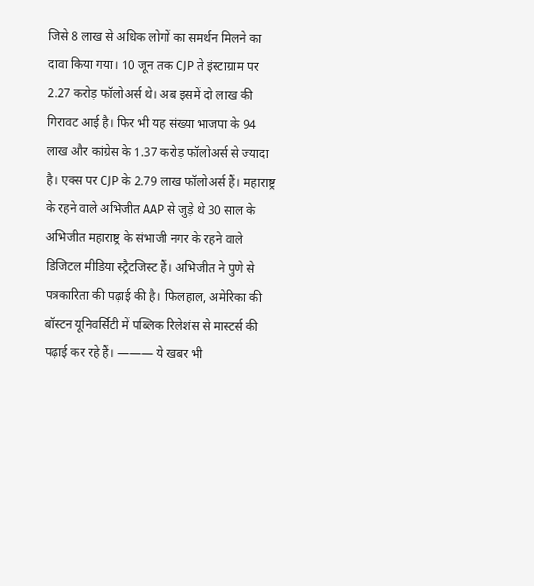जिसे 8 लाख से अधिक लोगों का समर्थन मिलने का दावा किया गया। 10 जून तक CJP ते इंस्टाग्राम पर 2.27 करोड़ फॉलोअर्स थे। अब इसमें दो लाख की गिरावट आई है। फिर भी यह संख्या भाजपा के 94 लाख और कांग्रेस के 1.37 करोड़ फॉलोअर्स से ज्यादा है। एक्स पर CJP के 2.79 लाख फॉलोअर्स हैं। महाराष्ट्र के रहने वाले अभिजीत AAP से जुड़े थे 30 साल के अभिजीत महाराष्ट्र के संभाजी नगर के रहने वाले डिजिटल मीडिया स्ट्रैटजिस्ट हैं। अभिजीत ने पुणे से पत्रकारिता की पढ़ाई की है। फिलहाल, अमेरिका की बॉस्टन यूनिवर्सिटी में पब्लिक रिलेशंस से मास्टर्स की पढ़ाई कर रहे हैं। ——— ये खबर भी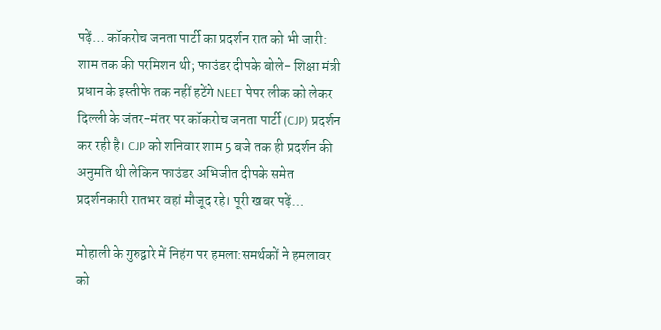पढ़ें… कॉकरोच जनता पार्टी का प्रदर्शन रात को भी जारी: शाम तक की परमिशन थी; फाउंडर दीपके बोले- शिक्षा मंत्री प्रधान के इस्तीफे तक नहीं हटेंगे NEET पेपर लीक को लेकर दिल्ली के जंतर-मंतर पर कॉकरोच जनता पार्टी (CJP) प्रदर्शन कर रही है। CJP को शनिवार शाम 5 बजे तक ही प्रदर्शन की अनुमति थी लेकिन फाउंडर अभिजीत दीपके समेत प्रदर्शनकारी रातभर वहां मौजूद रहे। पूरी खबर पढ़ें…

मोहाली के गुरुद्वारे में निहंग पर हमला:समर्थकों ने हमलावर को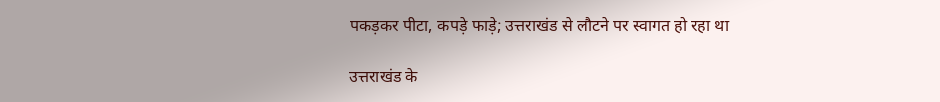पकड़कर पीटा, कपड़े फाड़े; उत्तराखंड से लौटने पर स्वागत हो रहा था

उत्तराखंड के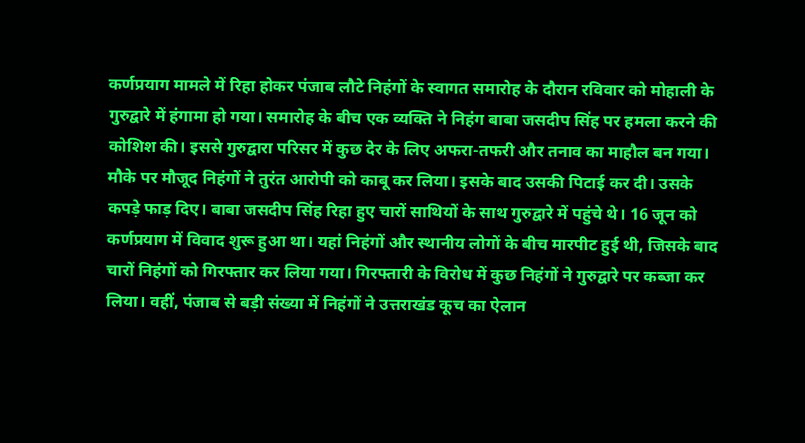कर्णप्रयाग मामले में रिहा होकर पंजाब लौटे निहंगों के स्वागत समारोह के दौरान रविवार को मोहाली के गुरुद्वारे में हंगामा हो गया। समारोह के बीच एक व्यक्ति ने निहंग बाबा जसदीप सिंह पर हमला करने की कोशिश की। इससे गुरुद्वारा परिसर में कुछ देर के लिए अफरा-तफरी और तनाव का माहौल बन गया। मौके पर मौजूद निहंगों ने तुरंत आरोपी को काबू कर लिया। इसके बाद उसकी पिटाई कर दी। उसके कपड़े फाड़ दिए। बाबा जसदीप सिंह रिहा हुए चारों साथियों के साथ गुरुद्वारे में पहुंचे थे। 16 जून को कर्णप्रयाग में विवाद शुरू हुआ था। यहां निहंगों और स्थानीय लोगों के बीच मारपीट हुई थी, जिसके बाद चारों निहंगों को गिरफ्तार कर लिया गया। गिरफ्तारी के विरोध में कुछ निहंगों ने गुरुद्वारे पर कब्जा कर लिया। वहीं, पंजाब से बड़ी संख्या में निहंगों ने उत्तराखंड कूच का ऐलान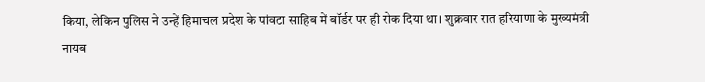किया, लेकिन पुलिस ने उन्हें हिमाचल प्रदेश के पांवटा साहिब में बॉर्डर पर ही रोक दिया था। शुक्रवार रात हरियाणा के मुख्यमंत्री नायब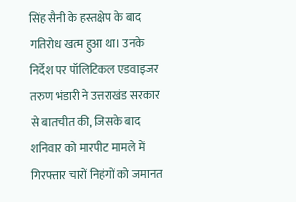सिंह सैनी के हस्तक्षेप के बाद गतिरोध खत्म हुआ था। उनके निर्देश पर पॉलिटिकल एडवाइजर तरुण भंडारी ने उत्तराखंड सरकार से बातचीत की, जिसके बाद शनिवार को मारपीट मामले में गिरफ्तार चारों निहंगों को जमानत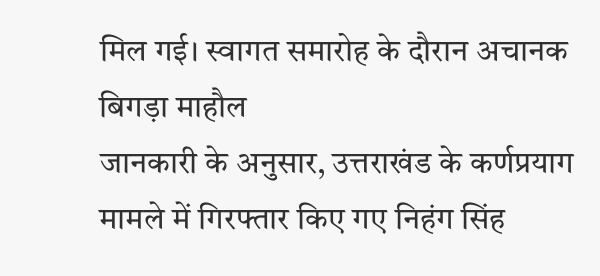मिल गई। स्वागत समारोह के दौरान अचानक बिगड़ा माहौल
जानकारी के अनुसार, उत्तराखंड के कर्णप्रयाग मामले में गिरफ्तार किए गए निहंग सिंह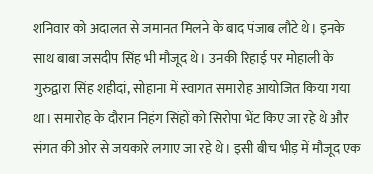शनिवार को अदालत से जमानत मिलने के बाद पंजाब लौटे थे। इनके साथ बाबा जसदीप सिंह भी मौजूद थे। उनकी रिहाई पर मोहाली के गुरुद्वारा सिंह शहीदां, सोहाना में स्वागत समारोह आयोजित किया गया था। समारोह के दौरान निहंग सिंहों को सिरोपा भेंट किए जा रहे थे और संगत की ओर से जयकारे लगाए जा रहे थे। इसी बीच भीड़ में मौजूद एक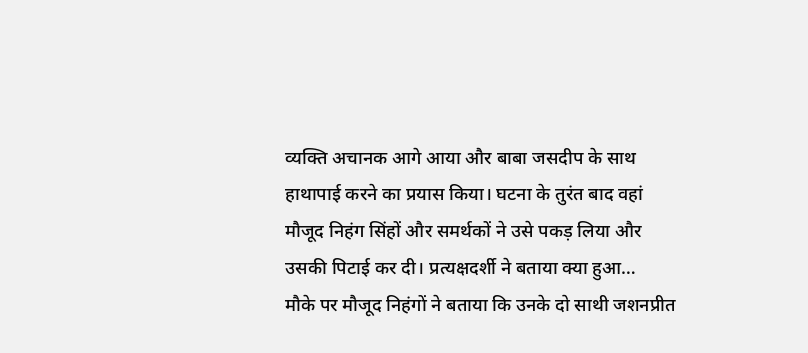व्यक्ति अचानक आगे आया और बाबा जसदीप के साथ हाथापाई करने का प्रयास किया। घटना के तुरंत बाद वहां मौजूद निहंग सिंहों और समर्थकों ने उसे पकड़ लिया और उसकी पिटाई कर दी। प्रत्यक्षदर्शी ने बताया क्या हुआ…
मौके पर मौजूद निहंगों ने बताया कि उनके दो साथी जशनप्रीत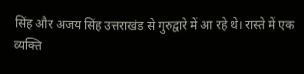सिंह और अजय सिंह उत्तराखंड से गुरुद्वारे में आ रहे थे। रास्ते में एक व्यक्ति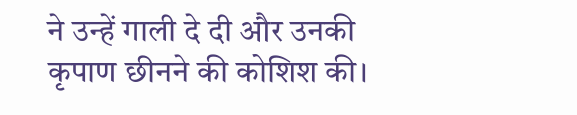ने उन्हें गाली दे दी और उनकी कृपाण छीनने की कोशिश की।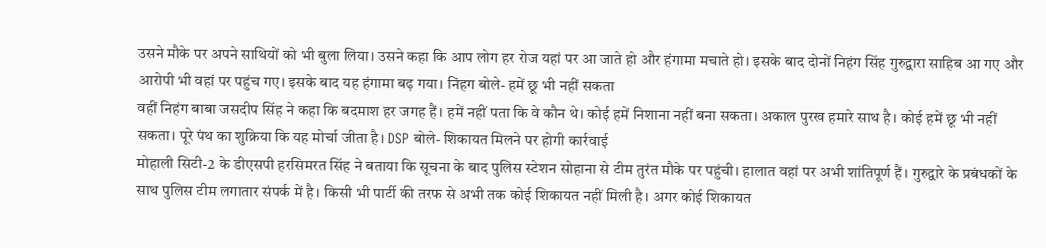उसने मौके पर अपने साथियों को भी बुला लिया। उसने कहा कि आप लोग हर रोज यहां पर आ जाते हो और हंगामा मचाते हो। इसके बाद दोनों निहंग सिंह गुरुद्वारा साहिब आ गए और आरोपी भी वहां पर पहुंच गए। इसके बाद यह हंगामा बढ़ गया। निंहग बोले- हमें छू भी नहीं सकता
वहीं निहंग बाबा जसदीप सिंह ने कहा कि बदमाश हर जगह हैं। हमें नहीं पता कि वे कौन थे। कोई हमें निशाना नहीं बना सकता। अकाल पुरख हमारे साथ है। कोई हमें छू भी नहीं सकता। पूरे पंथ का शुक्रिया कि यह मोर्चा जीता है। DSP बोले- शिकायत मिलने पर होगी कार्रवाई
मोहाली सिटी-2 के डीएसपी हरसिमरत सिंह ने बताया कि सूचना के बाद पुलिस स्टेशन सोहाना से टीम तुरंत मौके पर पहुंची। हालात वहां पर अभी शांतिपूर्ण हैं। गुरुद्वारे के प्रबंधकों के साथ पुलिस टीम लगातार संपर्क में है। किसी भी पार्टी की तरफ से अभी तक कोई शिकायत नहीं मिली है। अगर कोई शिकायत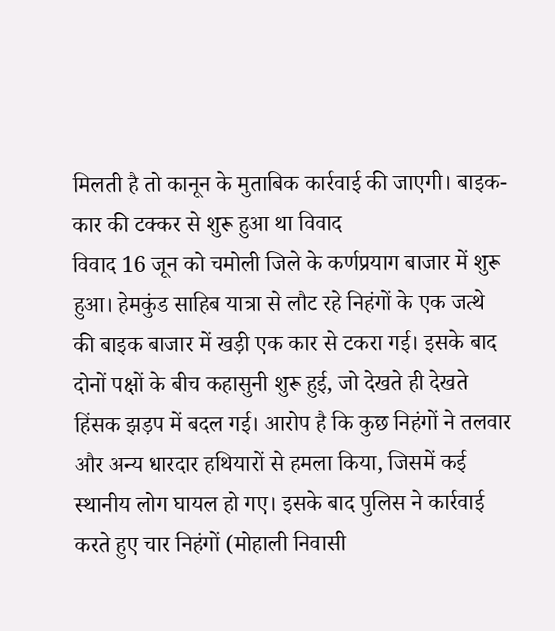मिलती है तो कानून के मुताबिक कार्रवाई की जाएगी। बाइक-कार की टक्कर से शुरू हुआ था विवाद
विवाद 16 जून को चमोली जिले के कर्णप्रयाग बाजार में शुरू हुआ। हेमकुंड साहिब यात्रा से लौट रहे निहंगों के एक जत्थे की बाइक बाजार में खड़ी एक कार से टकरा गई। इसके बाद दोनों पक्षों के बीच कहासुनी शुरू हुई, जो देखते ही देखते हिंसक झड़प में बदल गई। आरोप है कि कुछ निहंगों ने तलवार और अन्य धारदार हथियारों से हमला किया, जिसमें कई स्थानीय लोग घायल हो गए। इसके बाद पुलिस ने कार्रवाई करते हुए चार निहंगों (मोहाली निवासी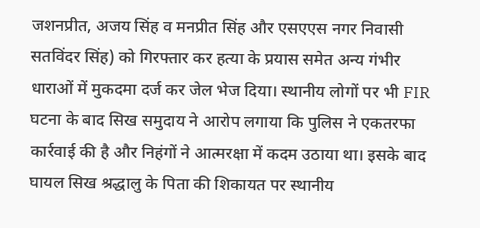जशनप्रीत, अजय सिंह व मनप्रीत सिंह और एसएएस नगर निवासी सतविंदर सिंह) को गिरफ्तार कर हत्या के प्रयास समेत अन्य गंभीर धाराओं में मुकदमा दर्ज कर जेल भेज दिया। स्थानीय लोगों पर भी FIR
घटना के बाद सिख समुदाय ने आरोप लगाया कि पुलिस ने एकतरफा कार्रवाई की है और निहंगों ने आत्मरक्षा में कदम उठाया था। इसके बाद घायल सिख श्रद्धालु के पिता की शिकायत पर स्थानीय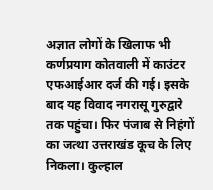अज्ञात लोगों के खिलाफ भी कर्णप्रयाग कोतवाली में काउंटर एफआईआर दर्ज की गई। इसके बाद यह विवाद नगरासू गुरुद्वारे तक पहुंचा। फिर पंजाब से निहंगों का जत्था उत्तराखंड कूच के लिए निकला। कुल्हाल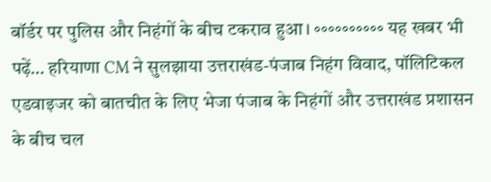बॉर्डर पर पुलिस और निहंगों के बीच टकराव हुआ। ॰॰॰॰॰॰॰॰॰॰ यह खबर भी पढ़ें… हरियाणा CM ने सुलझाया उत्तराखंड-पंजाब निहंग विवाद, पॉलिटिकल एडवाइजर को बातचीत के लिए भेजा पंजाब के निहंगों और उत्तराखंड प्रशासन के बीच चल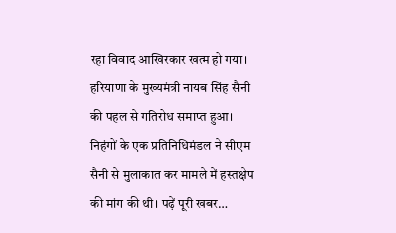रहा विवाद आखिरकार खत्म हो गया। हरियाणा के मुख्यमंत्री नायब सिंह सैनी की पहल से गतिरोध समाप्त हुआ। निहंगों के एक प्रतिनिधिमंडल ने सीएम सैनी से मुलाकात कर मामले में हस्तक्षेप की मांग की थी। पढ़ें पूरी खबर…